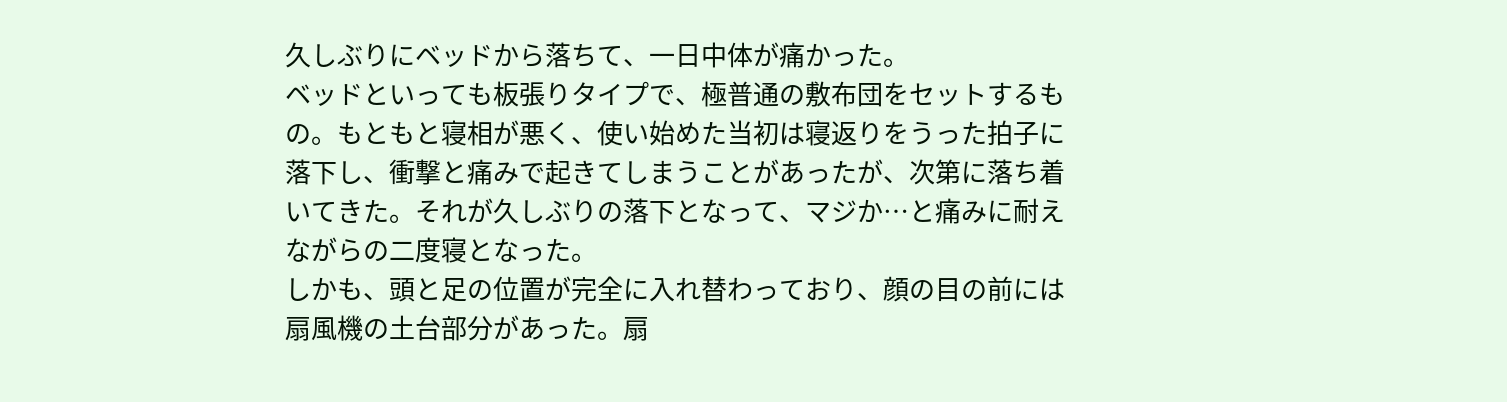久しぶりにベッドから落ちて、一日中体が痛かった。
ベッドといっても板張りタイプで、極普通の敷布団をセットするもの。もともと寝相が悪く、使い始めた当初は寝返りをうった拍子に落下し、衝撃と痛みで起きてしまうことがあったが、次第に落ち着いてきた。それが久しぶりの落下となって、マジか…と痛みに耐えながらの二度寝となった。
しかも、頭と足の位置が完全に入れ替わっており、顔の目の前には扇風機の土台部分があった。扇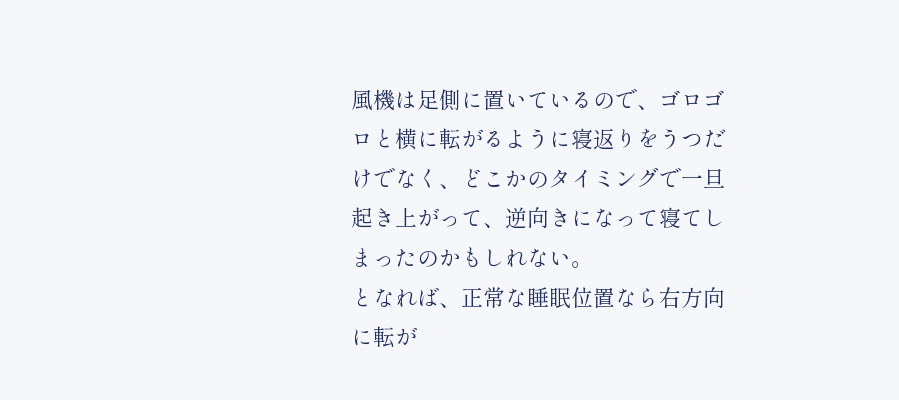風機は足側に置いているので、ゴロゴロと横に転がるように寝返りをうつだけでなく、どこかのタイミングで一旦起き上がって、逆向きになって寝てしまったのかもしれない。
となれば、正常な睡眠位置なら右方向に転が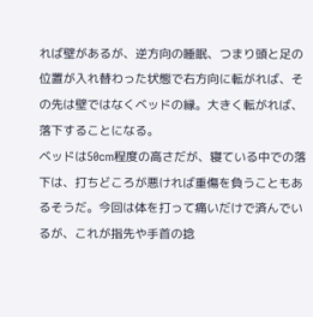れば壁があるが、逆方向の睡眠、つまり頭と足の位置が入れ替わった状態で右方向に転がれば、その先は壁ではなくベッドの縁。大きく転がれば、落下することになる。
ベッドは50cm程度の高さだが、寝ている中での落下は、打ちどころが悪ければ重傷を負うこともあるそうだ。今回は体を打って痛いだけで済んでいるが、これが指先や手首の捻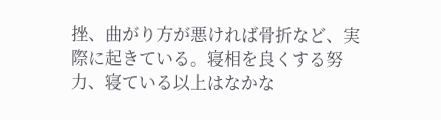挫、曲がり方が悪ければ骨折など、実際に起きている。寝相を良くする努力、寝ている以上はなかな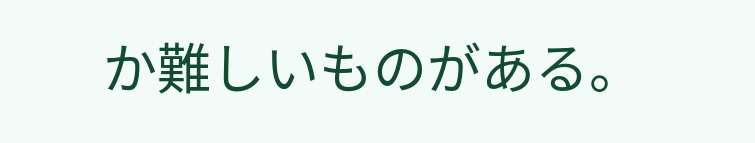か難しいものがある。